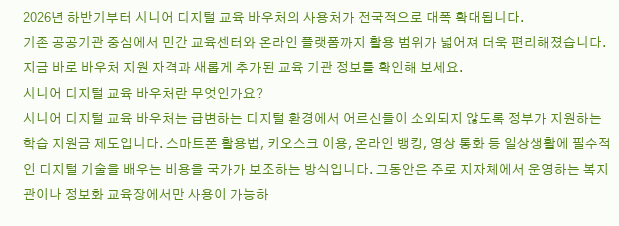2026년 하반기부터 시니어 디지털 교육 바우처의 사용처가 전국적으로 대폭 확대됩니다.
기존 공공기관 중심에서 민간 교육센터와 온라인 플랫폼까지 활용 범위가 넓어져 더욱 편리해졌습니다.
지금 바로 바우처 지원 자격과 새롭게 추가된 교육 기관 정보를 확인해 보세요.
시니어 디지털 교육 바우처란 무엇인가요?
시니어 디지털 교육 바우처는 급변하는 디지털 환경에서 어르신들이 소외되지 않도록 정부가 지원하는 학습 지원금 제도입니다. 스마트폰 활용법, 키오스크 이용, 온라인 뱅킹, 영상 통화 등 일상생활에 필수적인 디지털 기술을 배우는 비용을 국가가 보조하는 방식입니다. 그동안은 주로 지자체에서 운영하는 복지관이나 정보화 교육장에서만 사용이 가능하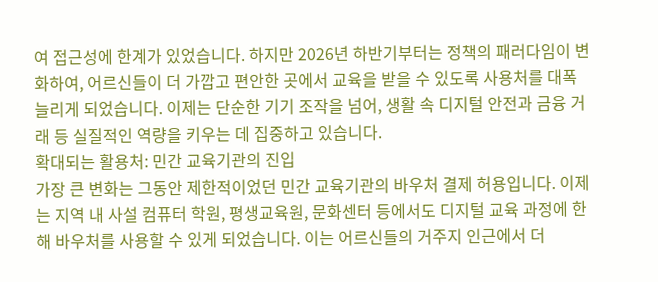여 접근성에 한계가 있었습니다. 하지만 2026년 하반기부터는 정책의 패러다임이 변화하여, 어르신들이 더 가깝고 편안한 곳에서 교육을 받을 수 있도록 사용처를 대폭 늘리게 되었습니다. 이제는 단순한 기기 조작을 넘어, 생활 속 디지털 안전과 금융 거래 등 실질적인 역량을 키우는 데 집중하고 있습니다.
확대되는 활용처: 민간 교육기관의 진입
가장 큰 변화는 그동안 제한적이었던 민간 교육기관의 바우처 결제 허용입니다. 이제는 지역 내 사설 컴퓨터 학원, 평생교육원, 문화센터 등에서도 디지털 교육 과정에 한해 바우처를 사용할 수 있게 되었습니다. 이는 어르신들의 거주지 인근에서 더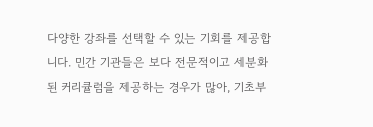다양한 강좌를 선택할 수 있는 기회를 제공합니다. 민간 기관들은 보다 전문적이고 세분화된 커리큘럼을 제공하는 경우가 많아, 기초부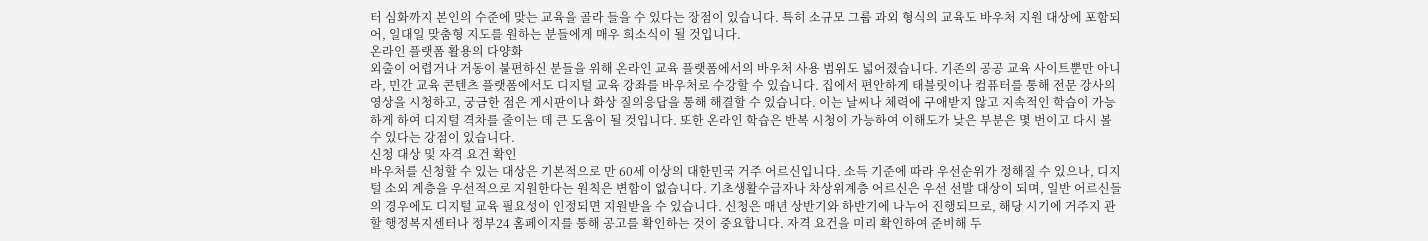터 심화까지 본인의 수준에 맞는 교육을 골라 들을 수 있다는 장점이 있습니다. 특히 소규모 그룹 과외 형식의 교육도 바우처 지원 대상에 포함되어, 일대일 맞춤형 지도를 원하는 분들에게 매우 희소식이 될 것입니다.
온라인 플랫폼 활용의 다양화
외출이 어렵거나 거동이 불편하신 분들을 위해 온라인 교육 플랫폼에서의 바우처 사용 범위도 넓어졌습니다. 기존의 공공 교육 사이트뿐만 아니라, 민간 교육 콘텐츠 플랫폼에서도 디지털 교육 강좌를 바우처로 수강할 수 있습니다. 집에서 편안하게 태블릿이나 컴퓨터를 통해 전문 강사의 영상을 시청하고, 궁금한 점은 게시판이나 화상 질의응답을 통해 해결할 수 있습니다. 이는 날씨나 체력에 구애받지 않고 지속적인 학습이 가능하게 하여 디지털 격차를 줄이는 데 큰 도움이 될 것입니다. 또한 온라인 학습은 반복 시청이 가능하여 이해도가 낮은 부분은 몇 번이고 다시 볼 수 있다는 강점이 있습니다.
신청 대상 및 자격 요건 확인
바우처를 신청할 수 있는 대상은 기본적으로 만 60세 이상의 대한민국 거주 어르신입니다. 소득 기준에 따라 우선순위가 정해질 수 있으나, 디지털 소외 계층을 우선적으로 지원한다는 원칙은 변함이 없습니다. 기초생활수급자나 차상위계층 어르신은 우선 선발 대상이 되며, 일반 어르신들의 경우에도 디지털 교육 필요성이 인정되면 지원받을 수 있습니다. 신청은 매년 상반기와 하반기에 나누어 진행되므로, 해당 시기에 거주지 관할 행정복지센터나 정부24 홈페이지를 통해 공고를 확인하는 것이 중요합니다. 자격 요건을 미리 확인하여 준비해 두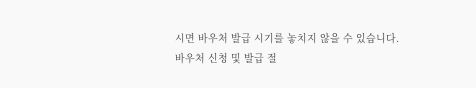시면 바우처 발급 시기를 놓치지 않을 수 있습니다.
바우처 신청 및 발급 절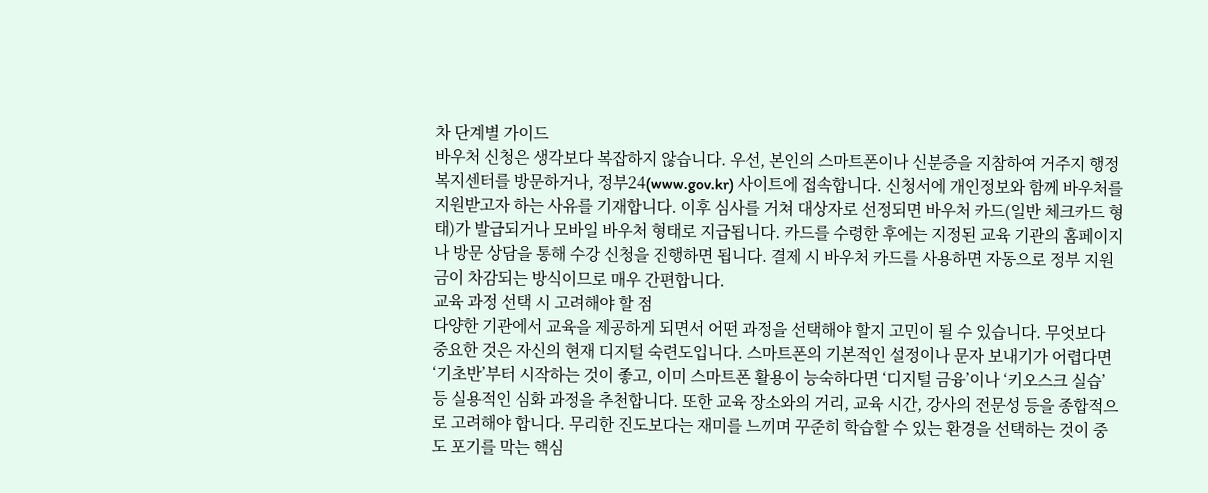차 단계별 가이드
바우처 신청은 생각보다 복잡하지 않습니다. 우선, 본인의 스마트폰이나 신분증을 지참하여 거주지 행정복지센터를 방문하거나, 정부24(www.gov.kr) 사이트에 접속합니다. 신청서에 개인정보와 함께 바우처를 지원받고자 하는 사유를 기재합니다. 이후 심사를 거쳐 대상자로 선정되면 바우처 카드(일반 체크카드 형태)가 발급되거나 모바일 바우처 형태로 지급됩니다. 카드를 수령한 후에는 지정된 교육 기관의 홈페이지나 방문 상담을 통해 수강 신청을 진행하면 됩니다. 결제 시 바우처 카드를 사용하면 자동으로 정부 지원금이 차감되는 방식이므로 매우 간편합니다.
교육 과정 선택 시 고려해야 할 점
다양한 기관에서 교육을 제공하게 되면서 어떤 과정을 선택해야 할지 고민이 될 수 있습니다. 무엇보다 중요한 것은 자신의 현재 디지털 숙련도입니다. 스마트폰의 기본적인 설정이나 문자 보내기가 어렵다면 ‘기초반’부터 시작하는 것이 좋고, 이미 스마트폰 활용이 능숙하다면 ‘디지털 금융’이나 ‘키오스크 실습’ 등 실용적인 심화 과정을 추천합니다. 또한 교육 장소와의 거리, 교육 시간, 강사의 전문성 등을 종합적으로 고려해야 합니다. 무리한 진도보다는 재미를 느끼며 꾸준히 학습할 수 있는 환경을 선택하는 것이 중도 포기를 막는 핵심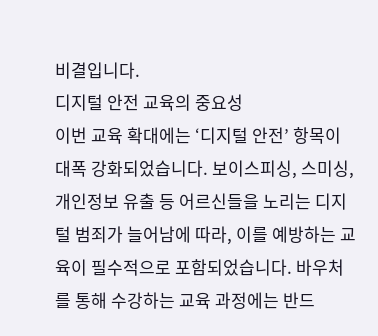비결입니다.
디지털 안전 교육의 중요성
이번 교육 확대에는 ‘디지털 안전’ 항목이 대폭 강화되었습니다. 보이스피싱, 스미싱, 개인정보 유출 등 어르신들을 노리는 디지털 범죄가 늘어남에 따라, 이를 예방하는 교육이 필수적으로 포함되었습니다. 바우처를 통해 수강하는 교육 과정에는 반드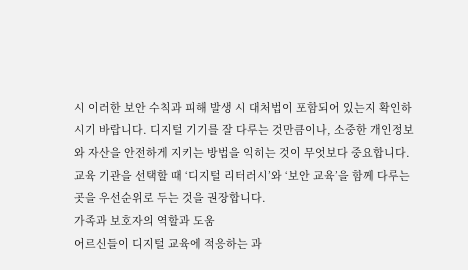시 이러한 보안 수칙과 피해 발생 시 대처법이 포함되어 있는지 확인하시기 바랍니다. 디지털 기기를 잘 다루는 것만큼이나, 소중한 개인정보와 자산을 안전하게 지키는 방법을 익히는 것이 무엇보다 중요합니다. 교육 기관을 선택할 때 ‘디지털 리터러시’와 ‘보안 교육’을 함께 다루는 곳을 우선순위로 두는 것을 권장합니다.
가족과 보호자의 역할과 도움
어르신들이 디지털 교육에 적응하는 과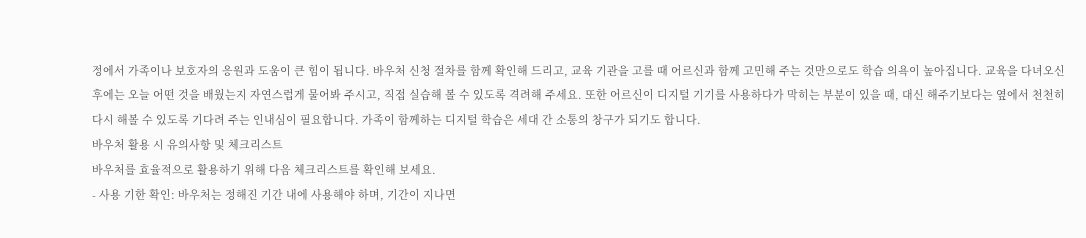정에서 가족이나 보호자의 응원과 도움이 큰 힘이 됩니다. 바우처 신청 절차를 함께 확인해 드리고, 교육 기관을 고를 때 어르신과 함께 고민해 주는 것만으로도 학습 의욕이 높아집니다. 교육을 다녀오신 후에는 오늘 어떤 것을 배웠는지 자연스럽게 물어봐 주시고, 직접 실습해 볼 수 있도록 격려해 주세요. 또한 어르신이 디지털 기기를 사용하다가 막히는 부분이 있을 때, 대신 해주기보다는 옆에서 천천히 다시 해볼 수 있도록 기다려 주는 인내심이 필요합니다. 가족이 함께하는 디지털 학습은 세대 간 소통의 창구가 되기도 합니다.
바우처 활용 시 유의사항 및 체크리스트
바우처를 효율적으로 활용하기 위해 다음 체크리스트를 확인해 보세요.
- 사용 기한 확인: 바우처는 정해진 기간 내에 사용해야 하며, 기간이 지나면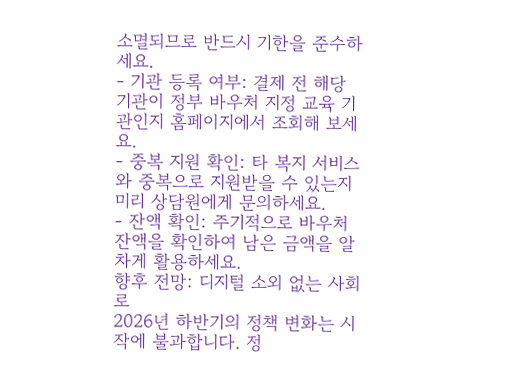소멸되므로 반드시 기한을 준수하세요.
- 기관 등록 여부: 결제 전 해당 기관이 정부 바우처 지정 교육 기관인지 홈페이지에서 조회해 보세요.
- 중복 지원 확인: 타 복지 서비스와 중복으로 지원받을 수 있는지 미리 상담원에게 문의하세요.
- 잔액 확인: 주기적으로 바우처 잔액을 확인하여 남은 금액을 알차게 활용하세요.
향후 전망: 디지털 소외 없는 사회로
2026년 하반기의 정책 변화는 시작에 불과합니다. 정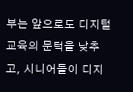부는 앞으로도 디지털 교육의 문턱을 낮추고, 시니어들이 디지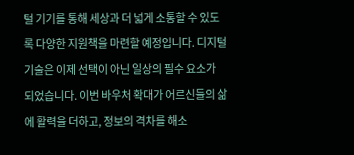털 기기를 통해 세상과 더 넓게 소통할 수 있도록 다양한 지원책을 마련할 예정입니다. 디지털 기술은 이제 선택이 아닌 일상의 필수 요소가 되었습니다. 이번 바우처 확대가 어르신들의 삶에 활력을 더하고, 정보의 격차를 해소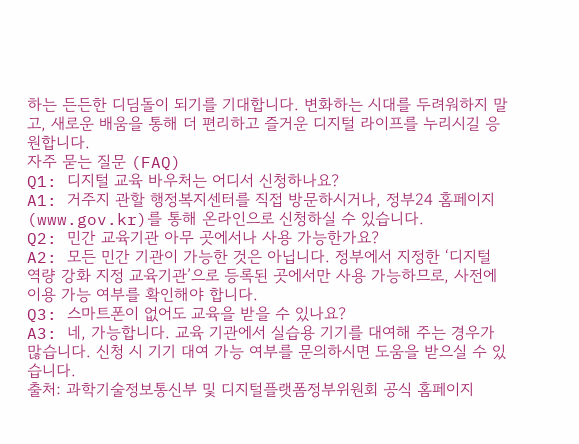하는 든든한 디딤돌이 되기를 기대합니다. 변화하는 시대를 두려워하지 말고, 새로운 배움을 통해 더 편리하고 즐거운 디지털 라이프를 누리시길 응원합니다.
자주 묻는 질문 (FAQ)
Q1: 디지털 교육 바우처는 어디서 신청하나요?
A1: 거주지 관할 행정복지센터를 직접 방문하시거나, 정부24 홈페이지(www.gov.kr)를 통해 온라인으로 신청하실 수 있습니다.
Q2: 민간 교육기관 아무 곳에서나 사용 가능한가요?
A2: 모든 민간 기관이 가능한 것은 아닙니다. 정부에서 지정한 ‘디지털 역량 강화 지정 교육기관’으로 등록된 곳에서만 사용 가능하므로, 사전에 이용 가능 여부를 확인해야 합니다.
Q3: 스마트폰이 없어도 교육을 받을 수 있나요?
A3: 네, 가능합니다. 교육 기관에서 실습용 기기를 대여해 주는 경우가 많습니다. 신청 시 기기 대여 가능 여부를 문의하시면 도움을 받으실 수 있습니다.
출처: 과학기술정보통신부 및 디지털플랫폼정부위원회 공식 홈페이지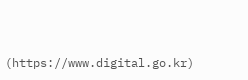(https://www.digital.go.kr)